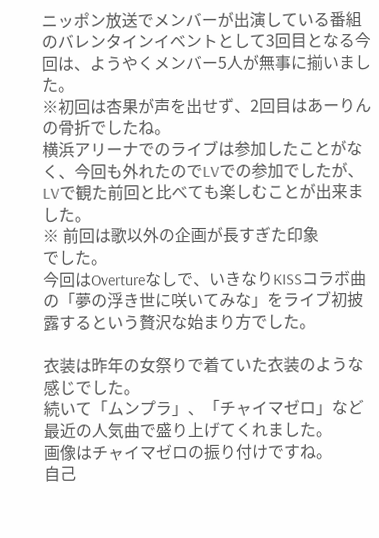ニッポン放送でメンバーが出演している番組のバレンタインイベントとして3回目となる今回は、ようやくメンバー5人が無事に揃いました。
※初回は杏果が声を出せず、2回目はあーりんの骨折でしたね。
横浜アリーナでのライブは参加したことがなく、今回も外れたのでLVでの参加でしたが、LVで観た前回と比べても楽しむことが出来ました。
※ 前回は歌以外の企画が長すぎた印象
でした。
今回はOvertureなしで、いきなりKISSコラボ曲の「夢の浮き世に咲いてみな」をライブ初披露するという贅沢な始まり方でした。

衣装は昨年の女祭りで着ていた衣装のような感じでした。
続いて「ムンプラ」、「チャイマゼロ」など最近の人気曲で盛り上げてくれました。
画像はチャイマゼロの振り付けですね。
自己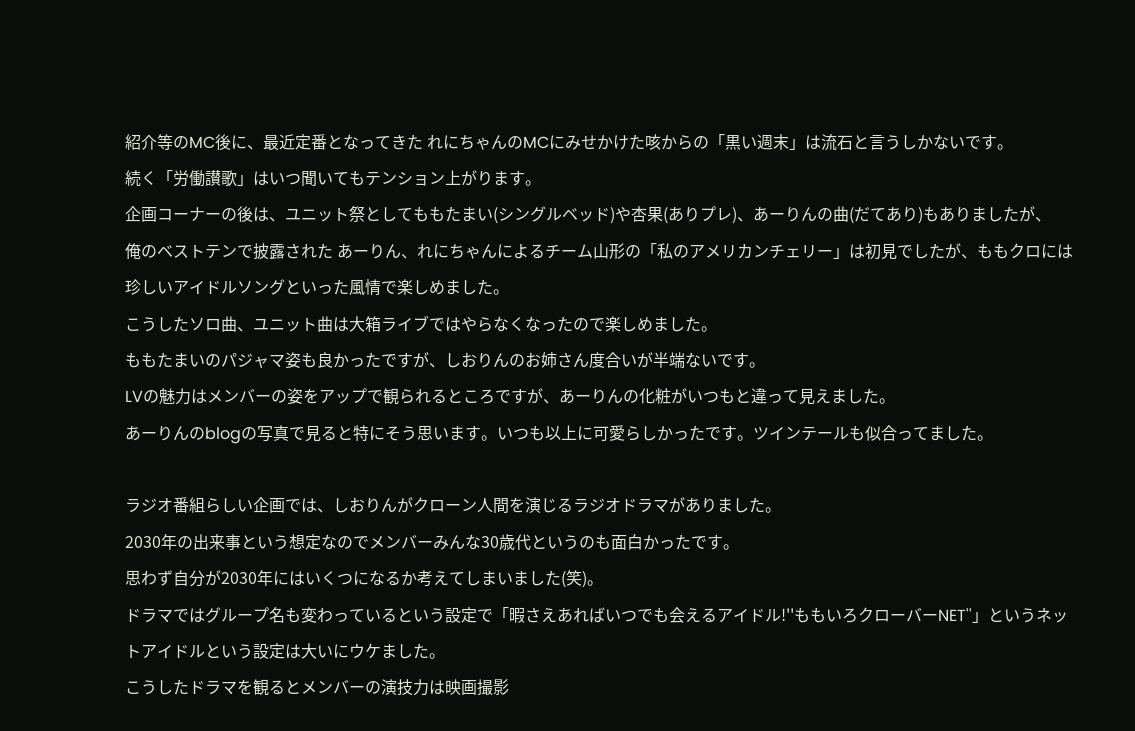紹介等のMC後に、最近定番となってきた れにちゃんのMCにみせかけた咳からの「黒い週末」は流石と言うしかないです。
続く「労働讃歌」はいつ聞いてもテンション上がります。
企画コーナーの後は、ユニット祭としてももたまい(シングルベッド)や杏果(ありプレ)、あーりんの曲(だてあり)もありましたが、
俺のベストテンで披露された あーりん、れにちゃんによるチーム山形の「私のアメリカンチェリー」は初見でしたが、ももクロには珍しいアイドルソングといった風情で楽しめました。
こうしたソロ曲、ユニット曲は大箱ライブではやらなくなったので楽しめました。
ももたまいのパジャマ姿も良かったですが、しおりんのお姉さん度合いが半端ないです。
LVの魅力はメンバーの姿をアップで観られるところですが、あーりんの化粧がいつもと違って見えました。
あーりんのblogの写真で見ると特にそう思います。いつも以上に可愛らしかったです。ツインテールも似合ってました。

ラジオ番組らしい企画では、しおりんがクローン人間を演じるラジオドラマがありました。
2030年の出来事という想定なのでメンバーみんな30歳代というのも面白かったです。
思わず自分が2030年にはいくつになるか考えてしまいました(笑)。
ドラマではグループ名も変わっているという設定で「暇さえあればいつでも会えるアイドル!''ももいろクローバーNET''」というネットアイドルという設定は大いにウケました。
こうしたドラマを観るとメンバーの演技力は映画撮影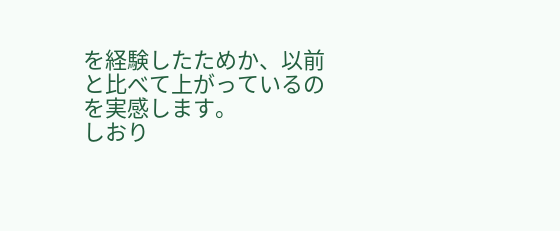を経験したためか、以前と比べて上がっているのを実感します。
しおり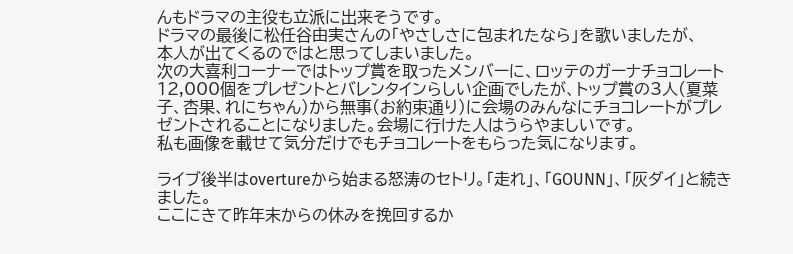んもドラマの主役も立派に出来そうです。
ドラマの最後に松任谷由実さんの「やさしさに包まれたなら」を歌いましたが、
本人が出てくるのではと思ってしまいました。
次の大喜利コーナーではトップ賞を取ったメンバーに、ロッテのガーナチョコレート12,000個をプレゼントとバレンタインらしい企画でしたが、トップ賞の3人(夏菜子、杏果、れにちゃん)から無事(お約束通り)に会場のみんなにチョコレートがプレゼントされることになりました。会場に行けた人はうらやましいです。
私も画像を載せて気分だけでもチョコレートをもらった気になります。

ライブ後半はovertureから始まる怒涛のセトリ。「走れ」、「GOUNN」、「灰ダイ」と続きました。
ここにきて昨年末からの休みを挽回するか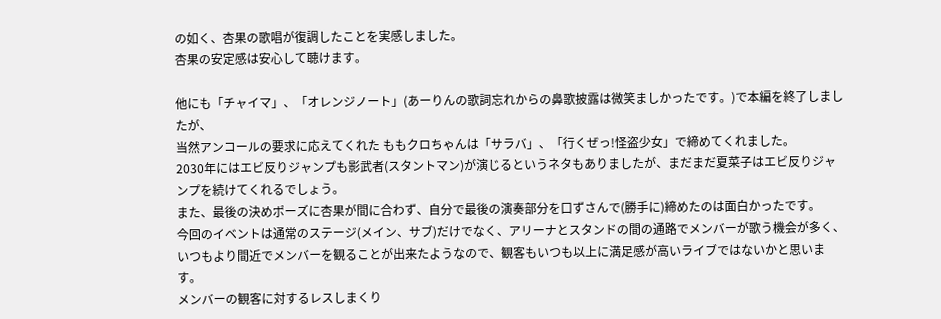の如く、杏果の歌唱が復調したことを実感しました。
杏果の安定感は安心して聴けます。

他にも「チャイマ」、「オレンジノート」(あーりんの歌詞忘れからの鼻歌披露は微笑ましかったです。)で本編を終了しましたが、
当然アンコールの要求に応えてくれた ももクロちゃんは「サラバ」、「行くぜっ!怪盗少女」で締めてくれました。
2030年にはエビ反りジャンプも影武者(スタントマン)が演じるというネタもありましたが、まだまだ夏菜子はエビ反りジャンプを続けてくれるでしょう。
また、最後の決めポーズに杏果が間に合わず、自分で最後の演奏部分を口ずさんで(勝手に)締めたのは面白かったです。
今回のイベントは通常のステージ(メイン、サブ)だけでなく、アリーナとスタンドの間の通路でメンバーが歌う機会が多く、いつもより間近でメンバーを観ることが出来たようなので、観客もいつも以上に満足感が高いライブではないかと思います。
メンバーの観客に対するレスしまくり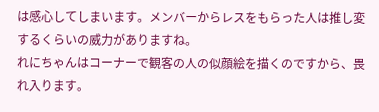は感心してしまいます。メンバーからレスをもらった人は推し変するくらいの威力がありますね。
れにちゃんはコーナーで観客の人の似顔絵を描くのですから、畏れ入ります。